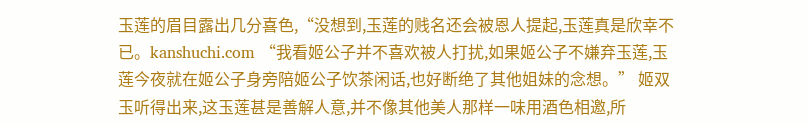玉莲的眉目露出几分喜色,“没想到,玉莲的贱名还会被恩人提起,玉莲真是欣幸不已。kanshuchi.com “我看姬公子并不喜欢被人打扰,如果姬公子不嫌弃玉莲,玉莲今夜就在姬公子身旁陪姬公子饮茶闲话,也好断绝了其他姐妹的念想。” 姬双玉听得出来,这玉莲甚是善解人意,并不像其他美人那样一味用酒色相邀,所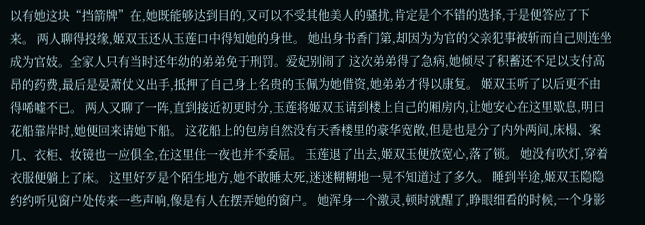以有她这块“挡箭牌”在,她既能够达到目的,又可以不受其他美人的骚扰,肯定是个不错的选择,于是便答应了下来。 两人聊得投缘,姬双玉还从玉莲口中得知她的身世。 她出身书香门第,却因为为官的父亲犯事被斩而自己则连坐成为官妓。全家人只有当时还年幼的弟弟免于刑罚。爱妃别闹了 这次弟弟得了急病,她倾尽了积蓄还不足以支付高昂的药费,最后是晏萧仗义出手,抵押了自己身上名贵的玉佩为她借资,她弟弟才得以康复。 姬双玉听了以后更不由得唏嘘不已。 两人又聊了一阵,直到接近初更时分,玉莲将姬双玉请到楼上自己的厢房内,让她安心在这里歇息,明日花船靠岸时,她便回来请她下船。 这花船上的包房自然没有天香楼里的豪华宽敞,但是也是分了内外两间,床榻、案几、衣柜、妆镜也一应俱全,在这里住一夜也并不委屈。 玉莲退了出去,姬双玉便放宽心,落了锁。 她没有吹灯,穿着衣服便躺上了床。 这里好歹是个陌生地方,她不敢睡太死,迷迷糊糊地一晃不知道过了多久。 睡到半途,姬双玉隐隐约约听见窗户处传来一些声响,像是有人在摆弄她的窗户。 她浑身一个激灵,顿时就醒了,睁眼细看的时候,一个身影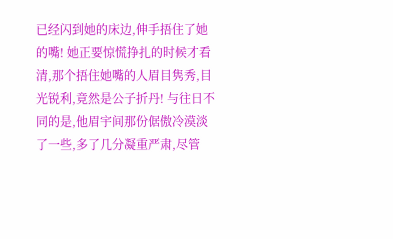已经闪到她的床边,伸手捂住了她的嘴! 她正要惊慌挣扎的时候才看清,那个捂住她嘴的人眉目隽秀,目光锐利,竟然是公子折丹! 与往日不同的是,他眉宇间那份倨傲冷漠淡了一些,多了几分凝重严肃,尽管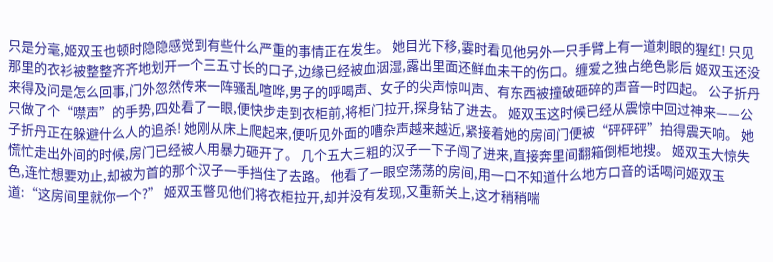只是分毫,姬双玉也顿时隐隐感觉到有些什么严重的事情正在发生。 她目光下移,霎时看见他另外一只手臂上有一道刺眼的猩红! 只见那里的衣衫被整整齐齐地划开一个三五寸长的口子,边缘已经被血洇湿,露出里面还鲜血未干的伤口。缠爱之独占绝色影后 姬双玉还没来得及问是怎么回事,门外忽然传来一阵骚乱喧哗,男子的呼喝声、女子的尖声惊叫声、有东西被撞破砸碎的声音一时四起。 公子折丹只做了个“噤声”的手势,四处看了一眼,便快步走到衣柜前,将柜门拉开,探身钻了进去。 姬双玉这时候已经从震惊中回过神来——公子折丹正在躲避什么人的追杀! 她刚从床上爬起来,便听见外面的嘈杂声越来越近,紧接着她的房间门便被“砰砰砰”拍得震天响。 她慌忙走出外间的时候,房门已经被人用暴力砸开了。 几个五大三粗的汉子一下子闯了进来,直接奔里间翻箱倒柜地搜。 姬双玉大惊失色,连忙想要劝止,却被为首的那个汉子一手挡住了去路。 他看了一眼空荡荡的房间,用一口不知道什么地方口音的话喝问姬双玉道:“这房间里就你一个?” 姬双玉瞥见他们将衣柜拉开,却并没有发现,又重新关上,这才稍稍喘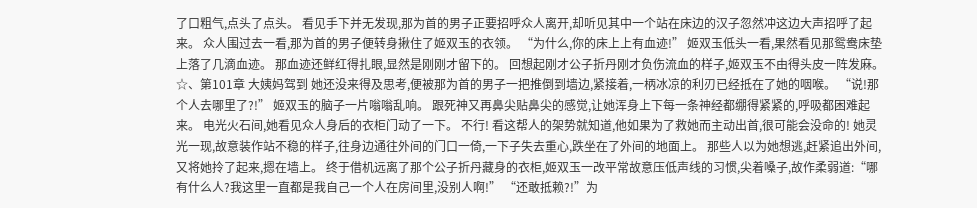了口粗气,点头了点头。 看见手下并无发现,那为首的男子正要招呼众人离开,却听见其中一个站在床边的汉子忽然冲这边大声招呼了起来。 众人围过去一看,那为首的男子便转身揪住了姬双玉的衣领。 “为什么,你的床上上有血迹!” 姬双玉低头一看,果然看见那鸳鸯床垫上落了几滴血迹。 那血迹还鲜红得扎眼,显然是刚刚才留下的。 回想起刚才公子折丹刚才负伤流血的样子,姬双玉不由得头皮一阵发麻。 ☆、第101章 大姨妈驾到 她还没来得及思考,便被那为首的男子一把推倒到墙边,紧接着,一柄冰凉的利刃已经抵在了她的咽喉。 “说!那个人去哪里了?!” 姬双玉的脑子一片嗡嗡乱响。 跟死神又再鼻尖贴鼻尖的感觉,让她浑身上下每一条神经都绷得紧紧的,呼吸都困难起来。 电光火石间,她看见众人身后的衣柜门动了一下。 不行! 看这帮人的架势就知道,他如果为了救她而主动出首,很可能会没命的! 她灵光一现,故意装作站不稳的样子,往身边通往外间的门口一倚,一下子失去重心,跌坐在了外间的地面上。 那些人以为她想逃,赶紧追出外间,又将她拎了起来,摁在墙上。 终于借机远离了那个公子折丹藏身的衣柜,姬双玉一改平常故意压低声线的习惯,尖着嗓子,故作柔弱道:“哪有什么人?我这里一直都是我自己一个人在房间里,没别人啊!” “还敢抵赖?!”为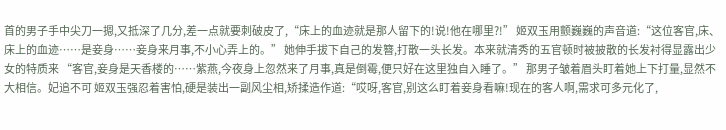首的男子手中尖刀一摁,又抵深了几分,差一点就要刺破皮了,“床上的血迹就是那人留下的!说!他在哪里?!” 姬双玉用颤巍巍的声音道:“这位客官,床、床上的血迹……是妾身……妾身来月事,不小心弄上的。” 她伸手拔下自己的发簪,打散一头长发。本来就清秀的五官顿时被披散的长发衬得显露出少女的特质来 “客官,妾身是天香楼的……紫燕,今夜身上忽然来了月事,真是倒霉,便只好在这里独自入睡了。” 那男子皱着眉头盯着她上下打量,显然不大相信。妃追不可 姬双玉强忍着害怕,硬是装出一副风尘相,矫揉造作道:“哎呀,客官,别这么盯着妾身看嘛!现在的客人啊,需求可多元化了,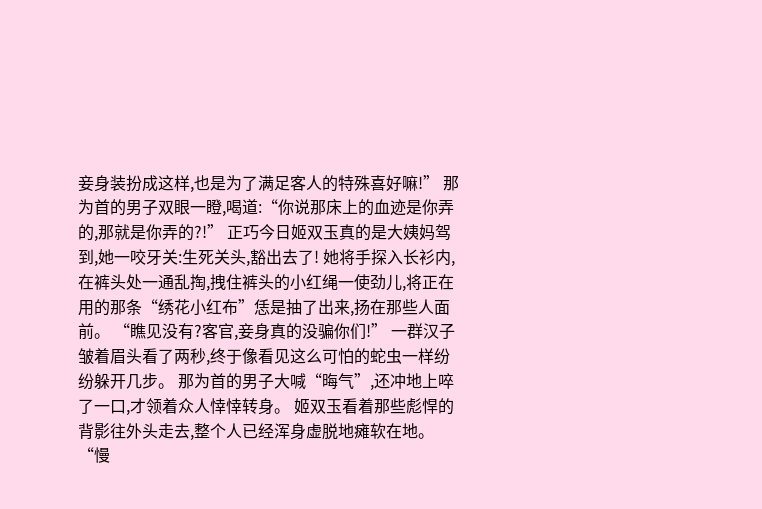妾身装扮成这样,也是为了满足客人的特殊喜好嘛!” 那为首的男子双眼一瞪,喝道:“你说那床上的血迹是你弄的,那就是你弄的?!” 正巧今日姬双玉真的是大姨妈驾到,她一咬牙关:生死关头,豁出去了! 她将手探入长衫内,在裤头处一通乱掏,拽住裤头的小红绳一使劲儿,将正在用的那条“绣花小红布”恁是抽了出来,扬在那些人面前。 “瞧见没有?客官,妾身真的没骗你们!” 一群汉子皱着眉头看了两秒,终于像看见这么可怕的蛇虫一样纷纷躲开几步。 那为首的男子大喊“晦气”,还冲地上啐了一口,才领着众人悻悻转身。 姬双玉看着那些彪悍的背影往外头走去,整个人已经浑身虚脱地瘫软在地。 “慢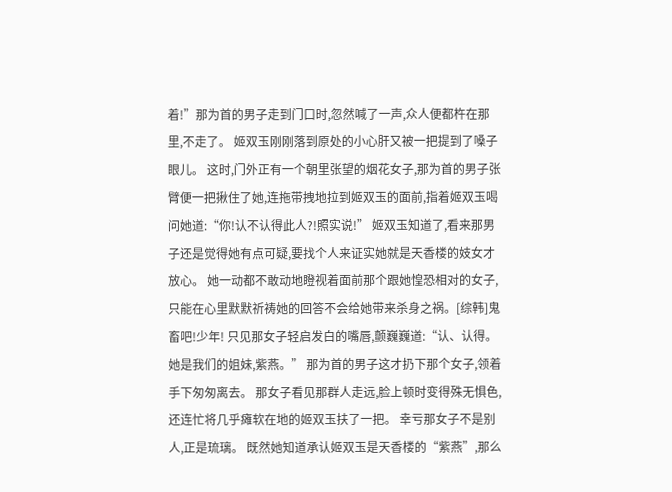着!”那为首的男子走到门口时,忽然喊了一声,众人便都杵在那里,不走了。 姬双玉刚刚落到原处的小心肝又被一把提到了嗓子眼儿。 这时,门外正有一个朝里张望的烟花女子,那为首的男子张臂便一把揪住了她,连拖带拽地拉到姬双玉的面前,指着姬双玉喝问她道:“你!认不认得此人?!照实说!” 姬双玉知道了,看来那男子还是觉得她有点可疑,要找个人来证实她就是天香楼的妓女才放心。 她一动都不敢动地瞪视着面前那个跟她惶恐相对的女子,只能在心里默默祈祷她的回答不会给她带来杀身之祸。[综韩]鬼畜吧!少年! 只见那女子轻启发白的嘴唇,颤巍巍道:“认、认得。她是我们的姐妹,紫燕。” 那为首的男子这才扔下那个女子,领着手下匆匆离去。 那女子看见那群人走远,脸上顿时变得殊无惧色,还连忙将几乎瘫软在地的姬双玉扶了一把。 幸亏那女子不是别人,正是琉璃。 既然她知道承认姬双玉是天香楼的“紫燕”,那么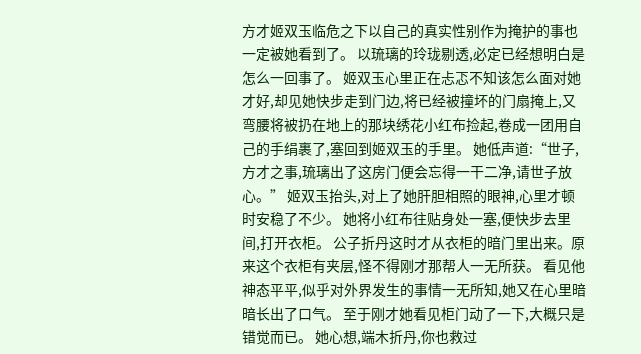方才姬双玉临危之下以自己的真实性别作为掩护的事也一定被她看到了。 以琉璃的玲珑剔透,必定已经想明白是怎么一回事了。 姬双玉心里正在忐忑不知该怎么面对她才好,却见她快步走到门边,将已经被撞坏的门扇掩上,又弯腰将被扔在地上的那块绣花小红布捡起,卷成一团用自己的手绢裹了,塞回到姬双玉的手里。 她低声道:“世子,方才之事,琉璃出了这房门便会忘得一干二净,请世子放心。” 姬双玉抬头,对上了她肝胆相照的眼神,心里才顿时安稳了不少。 她将小红布往贴身处一塞,便快步去里间,打开衣柜。 公子折丹这时才从衣柜的暗门里出来。原来这个衣柜有夹层,怪不得刚才那帮人一无所获。 看见他神态平平,似乎对外界发生的事情一无所知,她又在心里暗暗长出了口气。 至于刚才她看见柜门动了一下,大概只是错觉而已。 她心想,端木折丹,你也救过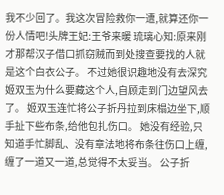我不少回了。我这次冒险救你一遭,就算还你一份人情吧!头牌王妃:王爷来暖 琉璃心知:原来刚才那帮汉子借口抓窃贼而到处搜查要找的人就是这个白衣公子。 不过她很识趣地没有去深究姬双玉为什么要藏这个人,自顾走到门边望风去了。 姬双玉连忙将公子折丹拉到床榻边坐下,顺手扯下些布条,给他包扎伤口。 她没有经验,只知道手忙脚乱、没有章法地将布条往伤口上缠,缠了一道又一道,总觉得不太妥当。 公子折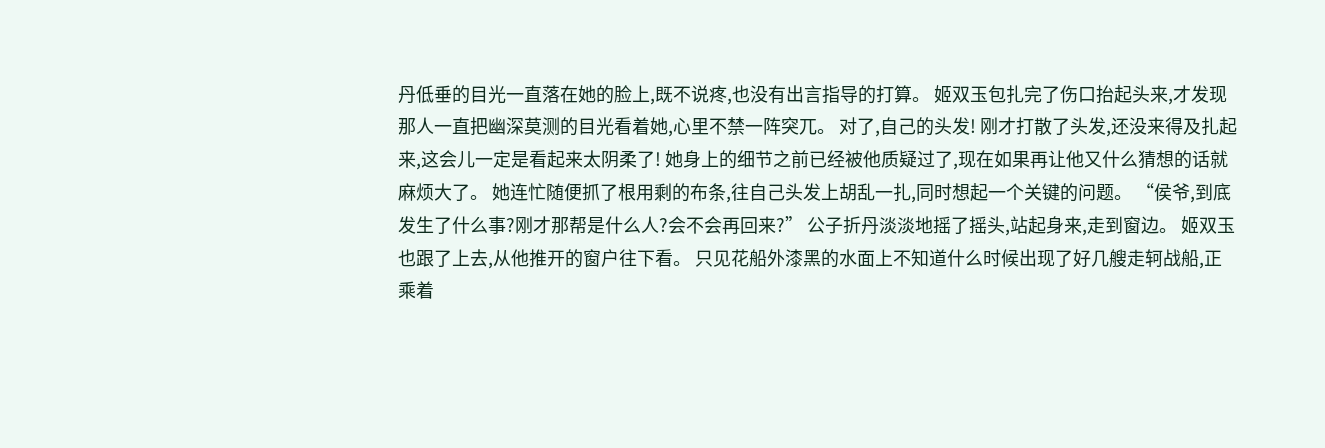丹低垂的目光一直落在她的脸上,既不说疼,也没有出言指导的打算。 姬双玉包扎完了伤口抬起头来,才发现那人一直把幽深莫测的目光看着她,心里不禁一阵突兀。 对了,自己的头发! 刚才打散了头发,还没来得及扎起来,这会儿一定是看起来太阴柔了! 她身上的细节之前已经被他质疑过了,现在如果再让他又什么猜想的话就麻烦大了。 她连忙随便抓了根用剩的布条,往自己头发上胡乱一扎,同时想起一个关键的问题。 “侯爷,到底发生了什么事?刚才那帮是什么人?会不会再回来?” 公子折丹淡淡地摇了摇头,站起身来,走到窗边。 姬双玉也跟了上去,从他推开的窗户往下看。 只见花船外漆黑的水面上不知道什么时候出现了好几艘走轲战船,正乘着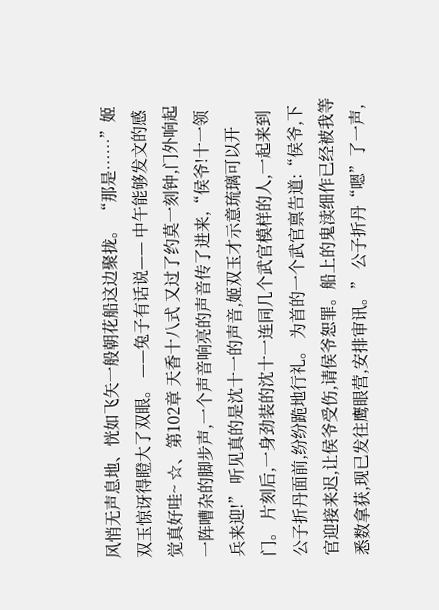风悄无声息地、恍如飞矢一般朝花船这边聚拢。 “那是……”姬双玉惊讶得瞪大了双眼。 ——兔子有话说—— 中午能够发文的感觉真好哇~ ☆、第102章 天香十八式 又过了约莫一刻钟,门外响起一阵嘈杂的脚步声,一个声音响亮的声音传了进来,“侯爷!十一领兵来迎!” 听见真的是沈十一的声音,姬双玉才示意琉璃可以开门。 片刻后,一身劲装的沈十一连同几个武官模样的人,一起来到公子折丹面前,纷纷跪地行礼。 为首的一个武官禀告道:“侯爷,下官迎接来迟,让侯爷受伤,请侯爷恕罪。船上的鬼渎细作已经被我等悉数拿获,现已发往鹰眼营,安排审讯。” 公子折丹“嗯”了一声,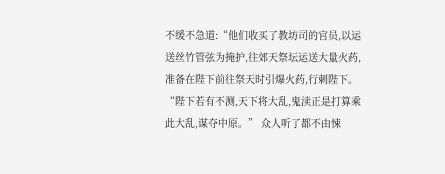不缓不急道:“他们收买了教坊司的官员,以运送丝竹管弦为掩护,往郊天祭坛运送大量火药,准备在陛下前往祭天时引爆火药,行刺陛下。 “陛下若有不测,天下将大乱,鬼渎正是打算乘此大乱,谋夺中原。” 众人听了都不由悚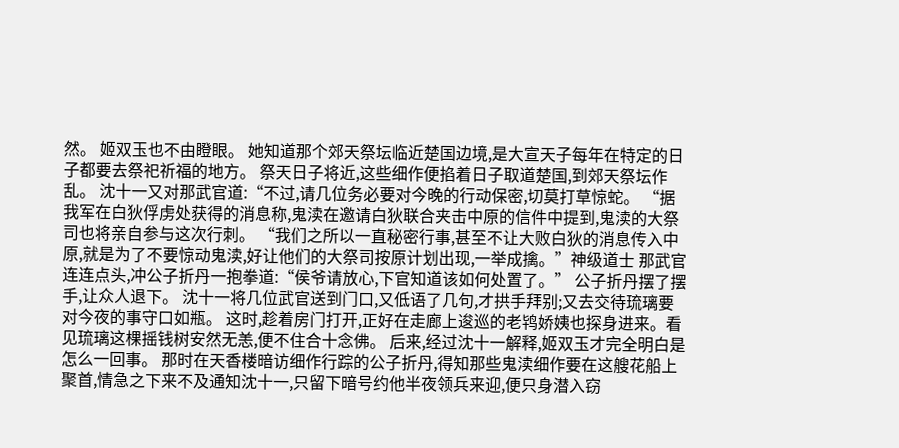然。 姬双玉也不由瞪眼。 她知道那个郊天祭坛临近楚国边境,是大宣天子每年在特定的日子都要去祭祀祈福的地方。 祭天日子将近,这些细作便掐着日子取道楚国,到郊天祭坛作乱。 沈十一又对那武官道:“不过,请几位务必要对今晚的行动保密,切莫打草惊蛇。 “据我军在白狄俘虏处获得的消息称,鬼渎在邀请白狄联合夹击中原的信件中提到,鬼渎的大祭司也将亲自参与这次行刺。 “我们之所以一直秘密行事,甚至不让大败白狄的消息传入中原,就是为了不要惊动鬼渎,好让他们的大祭司按原计划出现,一举成擒。”神级道士 那武官连连点头,冲公子折丹一抱拳道:“侯爷请放心,下官知道该如何处置了。” 公子折丹摆了摆手,让众人退下。 沈十一将几位武官送到门口,又低语了几句,才拱手拜别;又去交待琉璃要对今夜的事守口如瓶。 这时,趁着房门打开,正好在走廊上逡巡的老鸨娇姨也探身进来。看见琉璃这棵摇钱树安然无恙,便不住合十念佛。 后来,经过沈十一解释,姬双玉才完全明白是怎么一回事。 那时在天香楼暗访细作行踪的公子折丹,得知那些鬼渎细作要在这艘花船上聚首,情急之下来不及通知沈十一,只留下暗号约他半夜领兵来迎,便只身潜入窃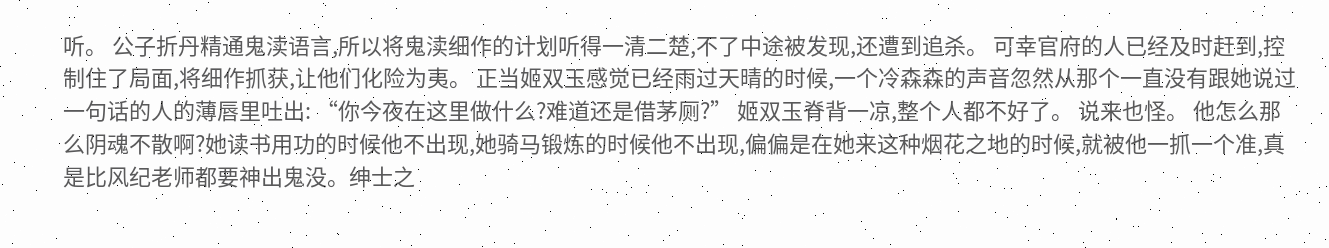听。 公子折丹精通鬼渎语言,所以将鬼渎细作的计划听得一清二楚,不了中途被发现,还遭到追杀。 可幸官府的人已经及时赶到,控制住了局面,将细作抓获,让他们化险为夷。 正当姬双玉感觉已经雨过天晴的时候,一个冷森森的声音忽然从那个一直没有跟她说过一句话的人的薄唇里吐出: “你今夜在这里做什么?难道还是借茅厕?” 姬双玉脊背一凉,整个人都不好了。 说来也怪。 他怎么那么阴魂不散啊?她读书用功的时候他不出现,她骑马锻炼的时候他不出现,偏偏是在她来这种烟花之地的时候,就被他一抓一个准,真是比风纪老师都要神出鬼没。绅士之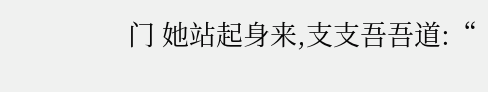门 她站起身来,支支吾吾道:“